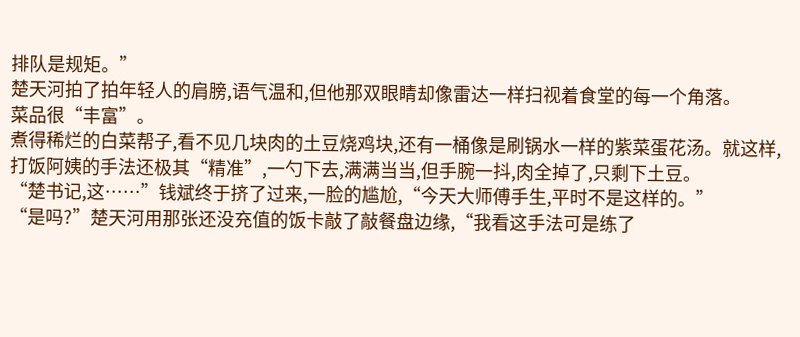排队是规矩。”
楚天河拍了拍年轻人的肩膀,语气温和,但他那双眼睛却像雷达一样扫视着食堂的每一个角落。
菜品很“丰富”。
煮得稀烂的白菜帮子,看不见几块肉的土豆烧鸡块,还有一桶像是刷锅水一样的紫菜蛋花汤。就这样,打饭阿姨的手法还极其“精准”,一勺下去,满满当当,但手腕一抖,肉全掉了,只剩下土豆。
“楚书记,这……”钱斌终于挤了过来,一脸的尴尬,“今天大师傅手生,平时不是这样的。”
“是吗?”楚天河用那张还没充值的饭卡敲了敲餐盘边缘,“我看这手法可是练了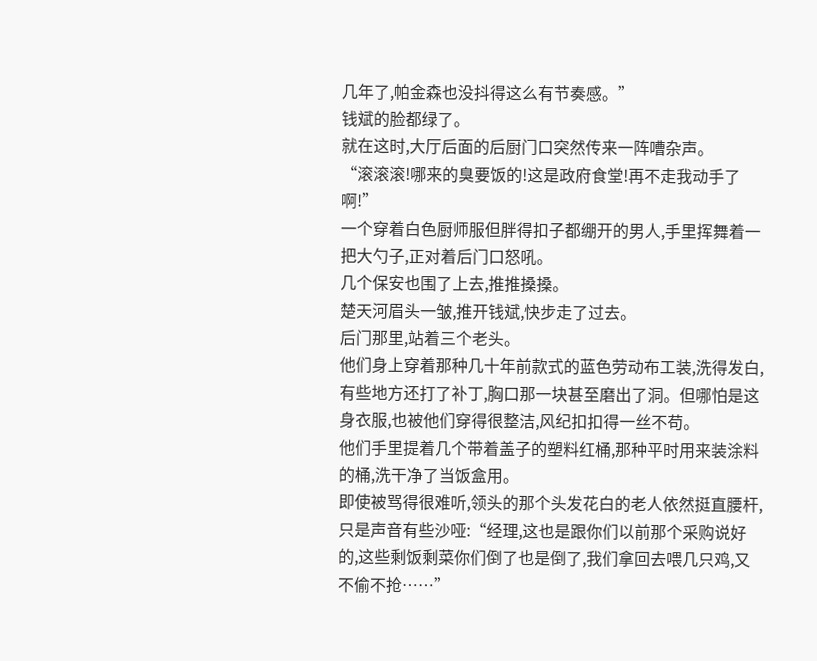几年了,帕金森也没抖得这么有节奏感。”
钱斌的脸都绿了。
就在这时,大厅后面的后厨门口突然传来一阵嘈杂声。
“滚滚滚!哪来的臭要饭的!这是政府食堂!再不走我动手了啊!”
一个穿着白色厨师服但胖得扣子都绷开的男人,手里挥舞着一把大勺子,正对着后门口怒吼。
几个保安也围了上去,推推搡搡。
楚天河眉头一皱,推开钱斌,快步走了过去。
后门那里,站着三个老头。
他们身上穿着那种几十年前款式的蓝色劳动布工装,洗得发白,有些地方还打了补丁,胸口那一块甚至磨出了洞。但哪怕是这身衣服,也被他们穿得很整洁,风纪扣扣得一丝不苟。
他们手里提着几个带着盖子的塑料红桶,那种平时用来装涂料的桶,洗干净了当饭盒用。
即使被骂得很难听,领头的那个头发花白的老人依然挺直腰杆,只是声音有些沙哑:“经理,这也是跟你们以前那个采购说好的,这些剩饭剩菜你们倒了也是倒了,我们拿回去喂几只鸡,又不偷不抢……”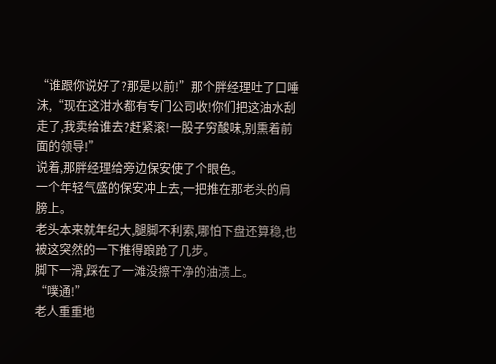“谁跟你说好了?那是以前!”那个胖经理吐了口唾沫,“现在这泔水都有专门公司收!你们把这油水刮走了,我卖给谁去?赶紧滚!一股子穷酸味,别熏着前面的领导!”
说着,那胖经理给旁边保安使了个眼色。
一个年轻气盛的保安冲上去,一把推在那老头的肩膀上。
老头本来就年纪大,腿脚不利索,哪怕下盘还算稳,也被这突然的一下推得踉跄了几步。
脚下一滑,踩在了一滩没擦干净的油渍上。
“噗通!”
老人重重地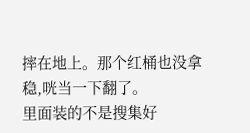摔在地上。那个红桶也没拿稳,咣当一下翻了。
里面装的不是搜集好